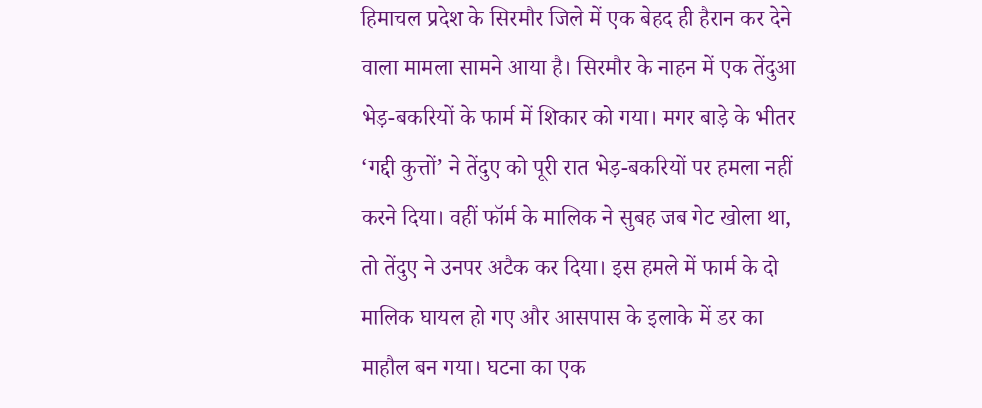हिमाचल प्रदेश के सिरमौर जिले में एक बेहद ही हैरान कर देने वाला मामला सामने आया है। सिरमौर के नाहन में एक तेंदुआ भेड़-बकरियों के फार्म में शिकार को गया। मगर बाड़े के भीतर ‘गद्दी कुत्तों’ ने तेंदुए को पूरी रात भेड़-बकरियों पर हमला नहीं करने दिया। वहीं फॉर्म के मालिक ने सुबह जब गेट खोला था, तो तेंदुए ने उनपर अटैक कर दिया। इस हमले में फार्म के दो मालिक घायल हो गए और आसपास के इलाके में डर का माहौल बन गया। घटना का एक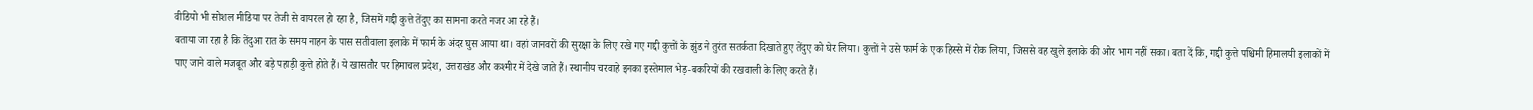वीडियो भी सोशल मीडिया पर तेजी से वायरल हो रहा है, जिसमें गद्दी कुत्ते तेंदुए का सामना करते नजर आ रहे हैं।
बताया जा रहा है कि तेंदुआ रात के समय नाहन के पास सतीवाला इलाके में फार्म के अंदर घुस आया था। वहां जानवरों की सुरक्षा के लिए रखे गए गद्दी कुत्तों के झुंड ने तुरंत सतर्कता दिखाते हुए तेंदुए को घेर लिया। कुत्तों ने उसे फार्म के एक हिस्से में रोक लिया, जिससे वह खुले इलाके की ओर भाग नहीं सका। बता दें कि, गद्दी कुत्ते पश्चिमी हिमालयी इलाकों में पाए जाने वाले मजबूत और बड़े पहाड़ी कुत्ते होते हैं। ये खासतौर पर हिमाचल प्रदेश, उत्तराखंड और कश्मीर में देखे जाते हैं। स्थानीय चरवाहे इनका इस्तेमाल भेड़-बकरियों की रखवाली के लिए करते हैं।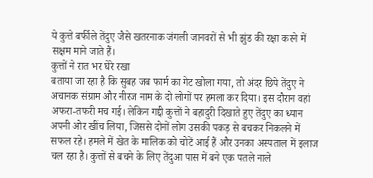ये कुत्ते बर्फीले तेंदुए जैसे खतरनाक जंगली जानवरों से भी झुंड की रक्षा करने में सक्षम माने जाते हैं।
कुत्तों ने रात भर घेरे रखा
बताया जा रहा है कि सुबह जब फार्म का गेट खोला गया, तो अंदर छिपे तेंदुए ने अचानक संग्राम और नीरज नाम के दो लोगों पर हमला कर दिया। इस दौरान वहां अफरा-तफरी मच गई। लेकिन गद्दी कुत्तों ने बहादुरी दिखाते हुए तेंदुए का ध्यान अपनी ओर खींच लिया, जिससे दोनों लोग उसकी पकड़ से बचकर निकलने में सफल रहे। हमले में खेत के मालिक को चोटें आई हैं और उनका अस्पताल में इलाज चल रहा है। कुत्तों से बचने के लिए तेंदुआ पास में बने एक पतले नाले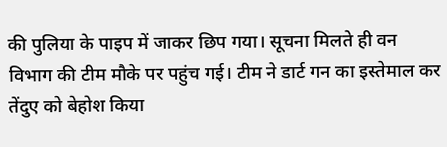की पुलिया के पाइप में जाकर छिप गया। सूचना मिलते ही वन विभाग की टीम मौके पर पहुंच गई। टीम ने डार्ट गन का इस्तेमाल कर तेंदुए को बेहोश किया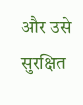और उसे सुरक्षित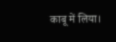काबू में लिया।